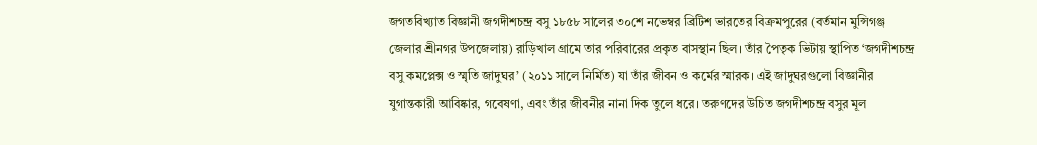জগতবিখ্যাত বিজ্ঞানী জগদীশচন্দ্র বসু ১৮৫৮ সালের ৩০শে নভেম্বর ব্রিটিশ ভারতের বিক্রমপুরের (বর্তমান মুন্সিগঞ্জ জেলার শ্রীনগর উপজেলায়) রাড়িখাল গ্রামে তার পরিবারের প্রকৃত বাসস্থান ছিল। তাঁর পৈতৃক ভিটায় স্থাপিত ‘জগদীশচন্দ্র বসু কমপ্লেক্স ও স্মৃতি জাদুঘর’ (২০১১ সালে নির্মিত) যা তাঁর জীবন ও কর্মের স্মারক। এই জাদুঘরগুলো বিজ্ঞানীর যুগান্তকারী আবিষ্কার, গবেষণা, এবং তাঁর জীবনীর নানা দিক তুলে ধরে। তরুণদের উচিত জগদীশচন্দ্র বসুর মূল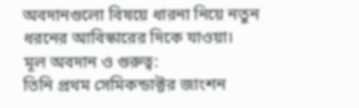অবদানগুলো বিষয়ে ধারনা নিয়ে নতুন ধরনের আবিস্কারের দিকে যাওয়া।
মূল অবদান ও গুরুত্ব:
তিনি প্রথম সেমিকন্ডাক্টর জাংশন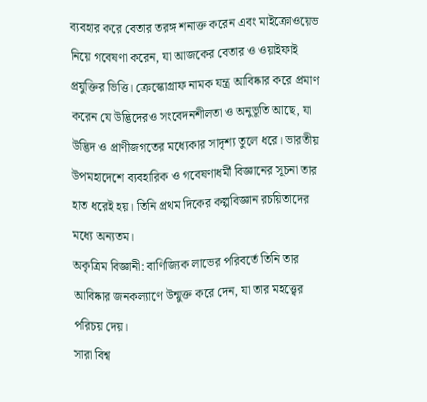ব্যবহার করে বেতার তরঙ্গ শনাক্ত করেন এবং মাইক্রোওয়েভ নিয়ে গবেষণা করেন, যা আজকের বেতার ও ওয়াইফাই প্রযুক্তির ভিত্তি। ক্রেস্কোগ্রাফ নামক যন্ত্র আবিষ্কার করে প্রমাণ করেন যে উদ্ভিদেরও সংবেদনশীলতা ও অনুভূতি আছে, যা উদ্ভিদ ও প্রাণীজগতের মধ্যেকার সাদৃশ্য তুলে ধরে। ভারতীয় উপমহাদেশে ব্যবহারিক ও গবেষণাধর্মী বিজ্ঞানের সূচনা তার হাত ধরেই হয়। তিনি প্রথম দিকের কল্পবিজ্ঞান রচয়িতাদের মধ্যে অন্যতম।
অকৃত্রিম বিজ্ঞানী: বাণিজ্যিক লাভের পরিবর্তে তিনি তার আবিষ্কার জনকল্যাণে উন্মুক্ত করে দেন, যা তার মহত্ত্বের পরিচয় দেয়।
সারা বিশ্ব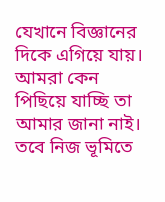যেখানে বিজ্ঞানের দিকে এগিয়ে যায়। আমরা কেন পিছিয়ে যাচ্ছি তা আমার জানা নাই। তবে নিজ ভূমিতে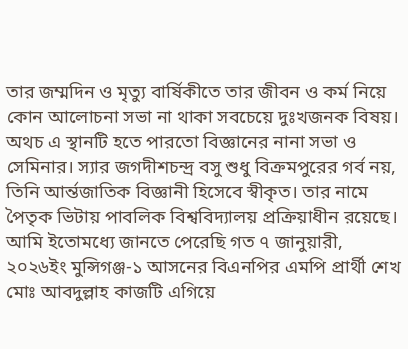তার জম্মদিন ও মৃত্যু বার্ষিকীতে তার জীবন ও কর্ম নিয়ে কোন আলোচনা সভা না থাকা সবচেয়ে দুঃখজনক বিষয়। অথচ এ স্থানটি হতে পারতো বিজ্ঞানের নানা সভা ও সেমিনার। স্যার জগদীশচন্দ্র বসু শুধু বিক্রমপুরের গর্ব নয়, তিনি আর্ন্তজাতিক বিজ্ঞানী হিসেবে স্বীকৃত। তার নামে পৈতৃক ভিটায় পাবলিক বিশ্ববিদ্যালয় প্রক্রিয়াধীন রয়েছে। আমি ইতোমধ্যে জানতে পেরেছি গত ৭ জানুয়ারী, ২০২৬ইং মুন্সিগঞ্জ-১ আসনের বিএনপির এমপি প্রার্থী শেখ মোঃ আবদুল্লাহ কাজটি এগিয়ে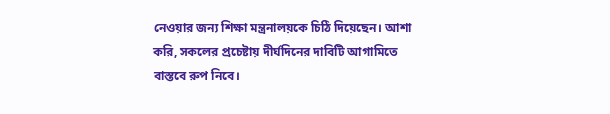নেওয়ার জন্য শিক্ষা মন্ত্রনালয়কে চিঠি দিয়েছেন। আশা করি, সকলের প্রচেষ্টায় দীর্ঘদিনের দাবিটি আগামিতে বাস্তবে রুপ নিবে।